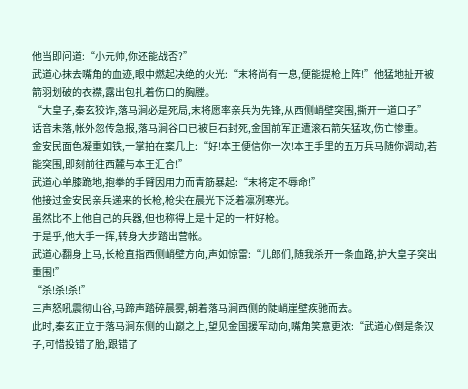他当即问道:“小元帅,你还能战否?”
武道心抹去嘴角的血迹,眼中燃起决绝的火光:“末将尚有一息,便能提枪上阵!”他猛地扯开被箭羽划破的衣襟,露出包扎着伤口的胸膛。
“大皇子,秦玄狡诈,落马涧必是死局,末将愿率亲兵为先锋,从西侧峭壁突围,撕开一道口子”
话音未落,帐外忽传急报,落马涧谷口已被巨石封死,金国前军正遭滚石箭矢猛攻,伤亡惨重。
金安民面色凝重如铁,一掌拍在案几上:“好!本王便信你一次!本王手里的五万兵马随你调动,若能突围,即刻前往西麓与本王汇合!”
武道心单膝跪地,抱拳的手臂因用力而青筋暴起:“末将定不辱命!”
他接过金安民亲兵递来的长枪,枪尖在晨光下泛着凛冽寒光。
虽然比不上他自己的兵器,但也称得上是十足的一杆好枪。
于是乎,他大手一挥,转身大步踏出营帐。
武道心翻身上马,长枪直指西侧峭壁方向,声如惊雷:“儿郎们,随我杀开一条血路,护大皇子突出重围!”
“杀!杀!杀!”
三声怒吼震彻山谷,马蹄声踏碎晨雾,朝着落马涧西侧的陡峭崖壁疾驰而去。
此时,秦玄正立于落马涧东侧的山巅之上,望见金国援军动向,嘴角笑意更浓:“武道心倒是条汉子,可惜投错了胎,跟错了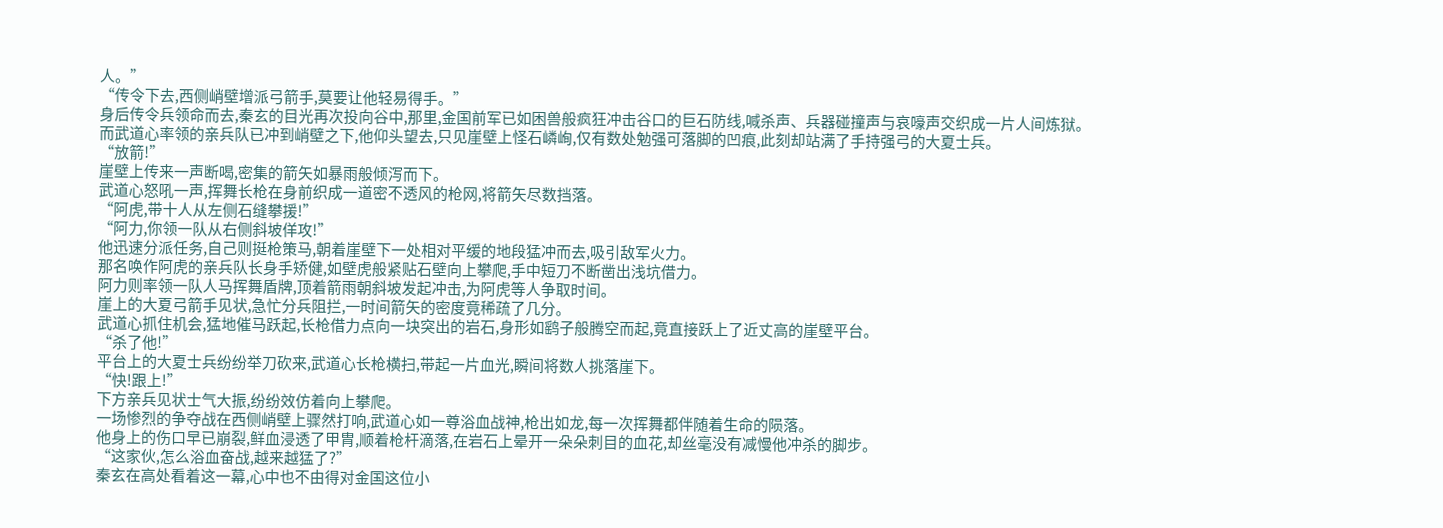人。”
“传令下去,西侧峭壁增派弓箭手,莫要让他轻易得手。”
身后传令兵领命而去,秦玄的目光再次投向谷中,那里,金国前军已如困兽般疯狂冲击谷口的巨石防线,喊杀声、兵器碰撞声与哀嚎声交织成一片人间炼狱。
而武道心率领的亲兵队已冲到峭壁之下,他仰头望去,只见崖壁上怪石嶙峋,仅有数处勉强可落脚的凹痕,此刻却站满了手持强弓的大夏士兵。
“放箭!”
崖壁上传来一声断喝,密集的箭矢如暴雨般倾泻而下。
武道心怒吼一声,挥舞长枪在身前织成一道密不透风的枪网,将箭矢尽数挡落。
“阿虎,带十人从左侧石缝攀援!”
“阿力,你领一队从右侧斜坡佯攻!”
他迅速分派任务,自己则挺枪策马,朝着崖壁下一处相对平缓的地段猛冲而去,吸引敌军火力。
那名唤作阿虎的亲兵队长身手矫健,如壁虎般紧贴石壁向上攀爬,手中短刀不断凿出浅坑借力。
阿力则率领一队人马挥舞盾牌,顶着箭雨朝斜坡发起冲击,为阿虎等人争取时间。
崖上的大夏弓箭手见状,急忙分兵阻拦,一时间箭矢的密度竟稀疏了几分。
武道心抓住机会,猛地催马跃起,长枪借力点向一块突出的岩石,身形如鹞子般腾空而起,竟直接跃上了近丈高的崖壁平台。
“杀了他!”
平台上的大夏士兵纷纷举刀砍来,武道心长枪横扫,带起一片血光,瞬间将数人挑落崖下。
“快!跟上!”
下方亲兵见状士气大振,纷纷效仿着向上攀爬。
一场惨烈的争夺战在西侧峭壁上骤然打响,武道心如一尊浴血战神,枪出如龙,每一次挥舞都伴随着生命的陨落。
他身上的伤口早已崩裂,鲜血浸透了甲胄,顺着枪杆滴落,在岩石上晕开一朵朵刺目的血花,却丝毫没有减慢他冲杀的脚步。
“这家伙,怎么浴血奋战,越来越猛了?”
秦玄在高处看着这一幕,心中也不由得对金国这位小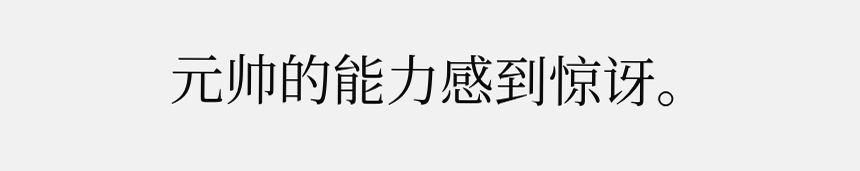元帅的能力感到惊讶。